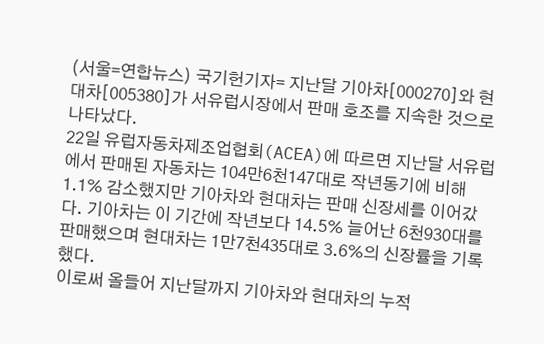(서울=연합뉴스) 국기헌기자= 지난달 기아차[000270]와 현대차[005380]가 서유럽시장에서 판매 호조를 지속한 것으로 나타났다.
22일 유럽자동차제조업협회(ACEA)에 따르면 지난달 서유럽에서 판매된 자동차는 104만6천147대로 작년동기에 비해 1.1% 감소했지만 기아차와 현대차는 판매 신장세를 이어갔다. 기아차는 이 기간에 작년보다 14.5% 늘어난 6천930대를 판매했으며 현대차는 1만7천435대로 3.6%의 신장률을 기록했다.
이로써 올들어 지난달까지 기아차와 현대차의 누적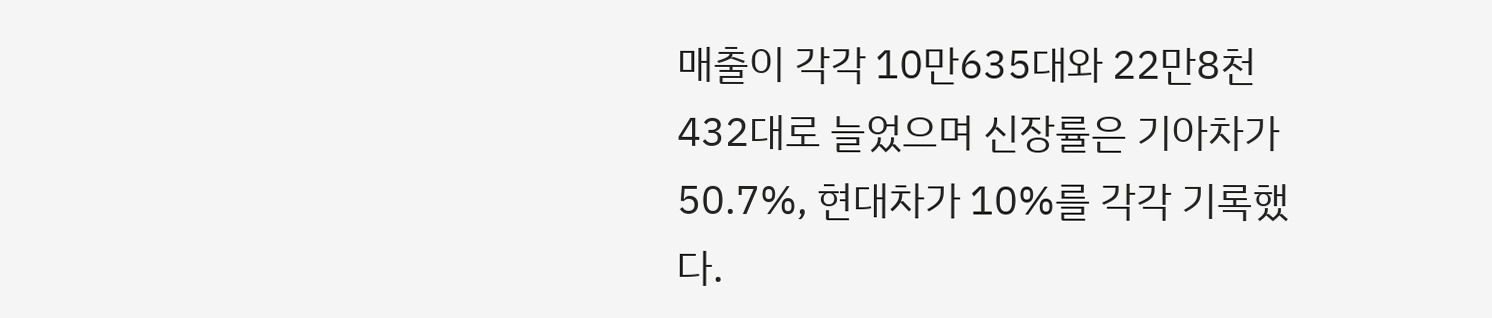매출이 각각 10만635대와 22만8천432대로 늘었으며 신장률은 기아차가 50.7%, 현대차가 10%를 각각 기록했다.